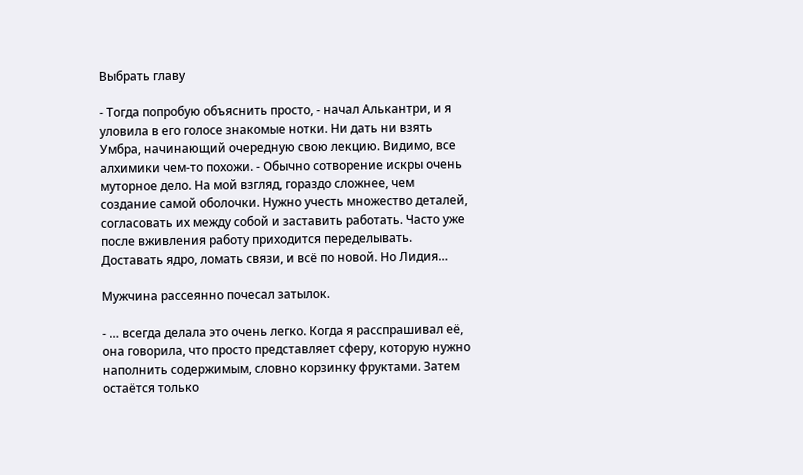Выбрать главу

- Тогда попробую объяснить просто, - начал Алькантри, и я уловила в его голосе знакомые нотки. Ни дать ни взять Умбра, начинающий очередную свою лекцию. Видимо, все алхимики чем-то похожи. - Обычно сотворение искры очень муторное дело. На мой взгляд, гораздо сложнее, чем создание самой оболочки. Нужно учесть множество деталей, согласовать их между собой и заставить работать. Часто уже после вживления работу приходится переделывать. Доставать ядро, ломать связи, и всё по новой. Но Лидия…

Мужчина рассеянно почесал затылок.

- … всегда делала это очень легко. Когда я расспрашивал её, она говорила, что просто представляет сферу, которую нужно наполнить содержимым, словно корзинку фруктами. Затем остаётся только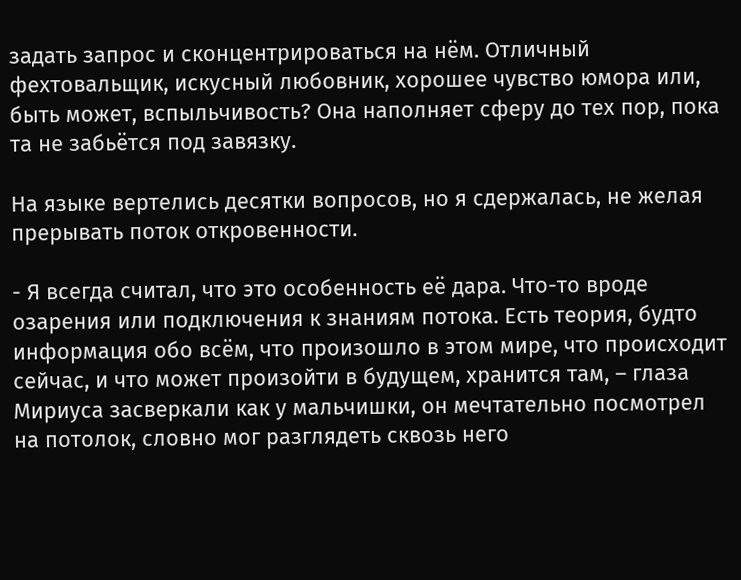задать запрос и сконцентрироваться на нём. Отличный фехтовальщик, искусный любовник, хорошее чувство юмора или, быть может, вспыльчивость? Она наполняет сферу до тех пор, пока та не забьётся под завязку.

На языке вертелись десятки вопросов, но я сдержалась, не желая прерывать поток откровенности.

- Я всегда считал, что это особенность её дара. Что-то вроде озарения или подключения к знаниям потока. Есть теория, будто информация обо всём, что произошло в этом мире, что происходит сейчас, и что может произойти в будущем, хранится там, – глаза Мириуса засверкали как у мальчишки, он мечтательно посмотрел на потолок, словно мог разглядеть сквозь него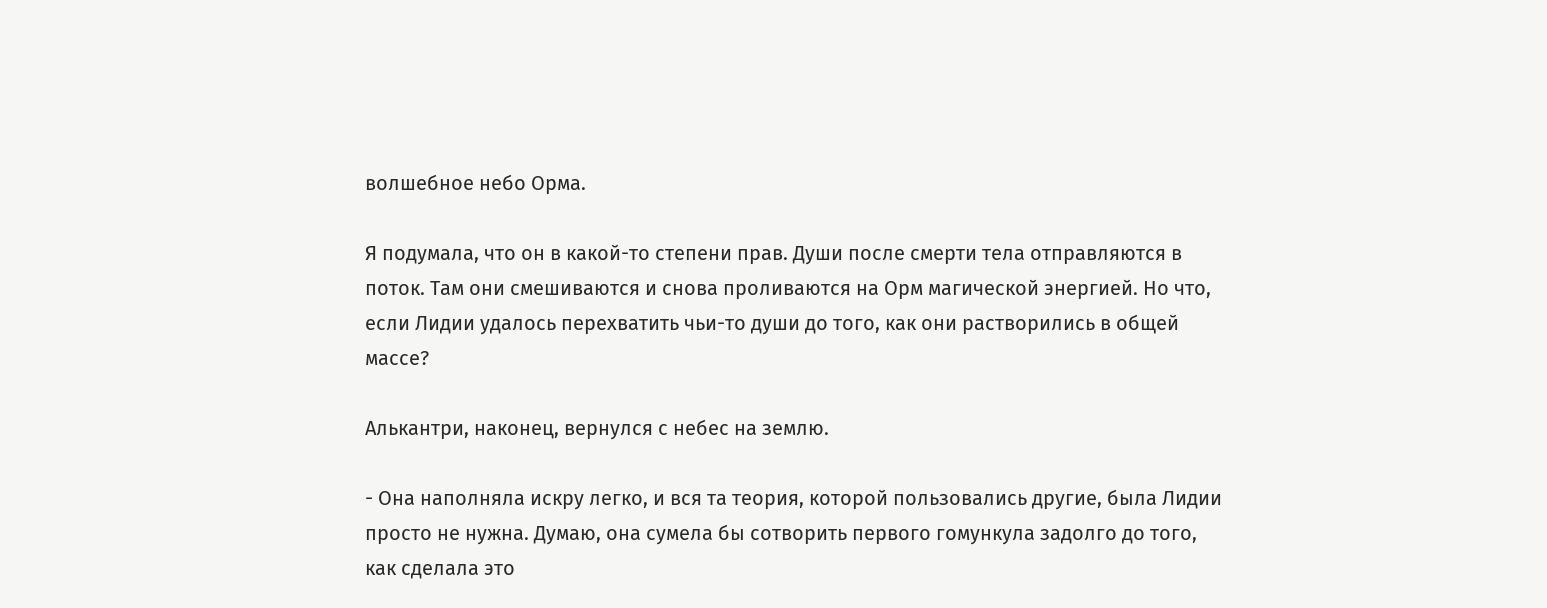волшебное небо Орма.

Я подумала, что он в какой-то степени прав. Души после смерти тела отправляются в поток. Там они смешиваются и снова проливаются на Орм магической энергией. Но что, если Лидии удалось перехватить чьи-то души до того, как они растворились в общей массе?

Алькантри, наконец, вернулся с небес на землю.

- Она наполняла искру легко, и вся та теория, которой пользовались другие, была Лидии просто не нужна. Думаю, она сумела бы сотворить первого гомункула задолго до того, как сделала это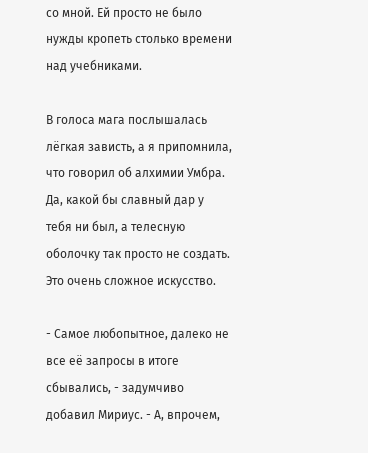со мной. Ей просто не было нужды кропеть столько времени над учебниками.

В голоса мага послышалась лёгкая зависть, а я припомнила, что говорил об алхимии Умбра. Да, какой бы славный дар у тебя ни был, а телесную оболочку так просто не создать. Это очень сложное искусство.

- Самое любопытное, далеко не все её запросы в итоге сбывались, - задумчиво добавил Мириус. - А, впрочем,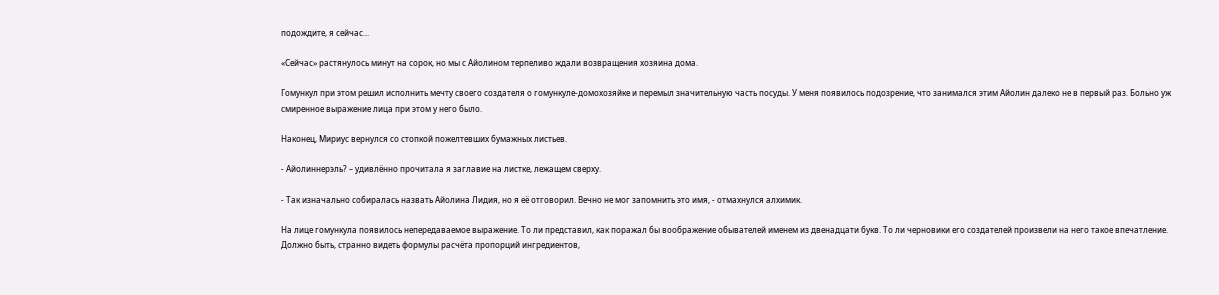подождите, я сейчас...

«Сейчас» растянулось минут на сорок, но мы с Айолином терпеливо ждали возвращения хозяина дома.

Гомункул при этом решил исполнить мечту своего создателя о гомункуле-домохозяйке и перемыл значительную часть посуды. У меня появилось подозрение, что занимался этим Айолин далеко не в первый раз. Больно уж смиренное выражение лица при этом у него было.

Наконец, Мириус вернулся со стопкой пожелтевших бумажных листьев.

- Айолиннерэль? – удивлённо прочитала я заглавие на листке, лежащем сверху.

- Так изначально собиралась назвать Айолина Лидия, но я её отговорил. Вечно не мог запомнить это имя, - отмахнулся алхимик.

На лице гомункула появилось непередаваемое выражение. То ли представил, как поражал бы воображение обывателей именем из двенадцати букв. То ли черновики его создателей произвели на него такое впечатление. Должно быть, странно видеть формулы расчёта пропорций ингредиентов,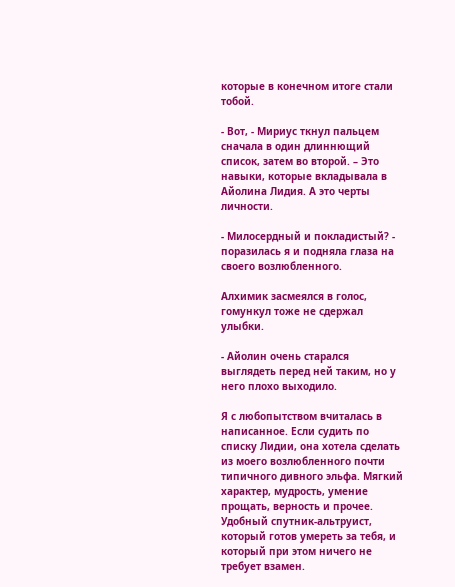которые в конечном итоге стали тобой.

- Вот, - Мириус ткнул пальцем сначала в один длиннющий список, затем во второй. – Это навыки, которые вкладывала в Айолина Лидия. А это черты личности.

- Милосердный и покладистый? - поразилась я и подняла глаза на своего возлюбленного.

Алхимик засмеялся в голос, гомункул тоже не сдержал улыбки.

- Айолин очень старался выглядеть перед ней таким, но у него плохо выходило.

Я с любопытством вчиталась в написанное. Если судить по списку Лидии, она хотела сделать из моего возлюбленного почти типичного дивного эльфа. Мягкий характер, мудрость, умение прощать, верность и прочее. Удобный спутник-альтруист, который готов умереть за тебя, и который при этом ничего не требует взамен.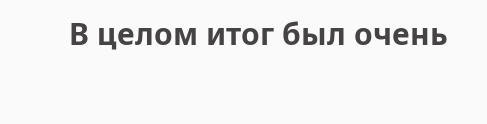В целом итог был очень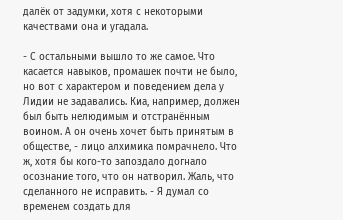далёк от задумки, хотя с некоторыми качествами она и угадала.

- С остальными вышло то же самое. Что касается навыков, промашек почти не было, но вот с характером и поведением дела у Лидии не задавались. Киа, например, должен был быть нелюдимым и отстранённым воином. А он очень хочет быть принятым в обществе, - лицо алхимика помрачнело. Что ж, хотя бы кого-то запоздало догнало осознание того, что он натворил. Жаль, что сделанного не исправить. - Я думал со временем создать для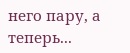него пару, а теперь...